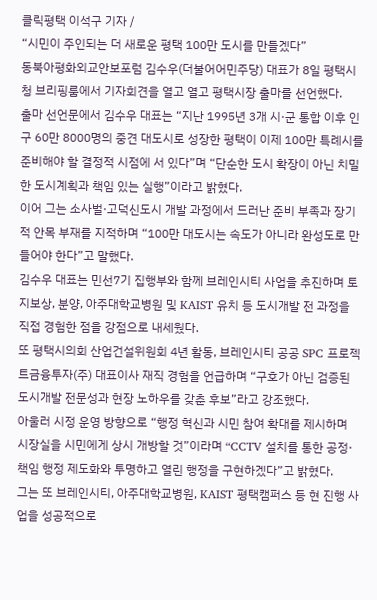클릭평택 이석구 기자 /
“시민이 주인되는 더 새로운 평택 100만 도시를 만들겠다”
동북아평화외교안보포럼 김수우(더불어어민주당) 대표가 8일 평택시청 브리핑룸에서 기자회견을 열고 열고 평택시장 출마를 선언했다.
출마 선언문에서 김수우 대표는 “지난 1995년 3개 시·군 통합 이후 인구 60만 8000명의 중견 대도시로 성장한 평택이 이제 100만 특례시를 준비해야 할 결정적 시점에 서 있다”며 “단순한 도시 확장이 아닌 치밀한 도시계획과 책임 있는 실행”이라고 밝혔다.
이어 그는 소사벌·고덕신도시 개발 과정에서 드러난 준비 부족과 장기적 안목 부재를 지적하며 “100만 대도시는 속도가 아니라 완성도로 만들어야 한다”고 말했다.
김수우 대표는 민선7기 집행부와 함께 브레인시티 사업을 추진하며 토지보상, 분양, 아주대학교병원 및 KAIST 유치 등 도시개발 전 과정을 직접 경험한 점을 강점으로 내세웠다.
또 평택시의회 산업건설위원회 4년 활동, 브레인시티 공공 SPC 프로젝트금융투자(주) 대표이사 재직 경험을 언급하며 “구호가 아닌 검증된 도시개발 전문성과 현장 노하우를 갖춘 후보”라고 강조했다.
아울러 시정 운영 방향으로 “행정 혁신과 시민 참여 확대를 제시하며 시장실을 시민에게 상시 개방할 것”이라며 “CCTV 설치를 통한 공정·책임 행정 제도화와 투명하고 열린 행정을 구현하겠다”고 밝혔다.
그는 또 브레인시티, 아주대학교병원, KAIST 평택캠퍼스 등 현 진행 사업을 성공적으로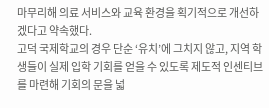마무리해 의료 서비스와 교육 환경을 획기적으로 개선하겠다고 약속했다.
고덕 국제학교의 경우 단순 ‘유치’에 그치지 않고, 지역 학생들이 실제 입학 기회를 얻을 수 있도록 제도적 인센티브를 마련해 기회의 문을 넓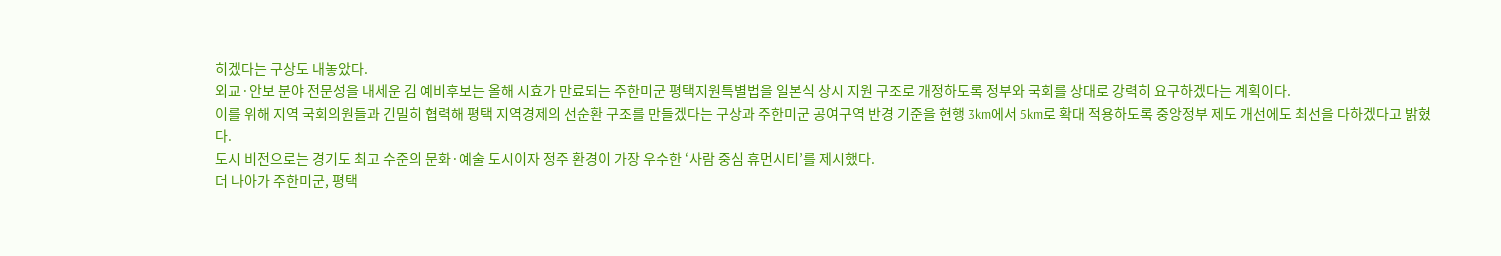히겠다는 구상도 내놓았다.
외교·안보 분야 전문성을 내세운 김 예비후보는 올해 시효가 만료되는 주한미군 평택지원특별법을 일본식 상시 지원 구조로 개정하도록 정부와 국회를 상대로 강력히 요구하겠다는 계획이다.
이를 위해 지역 국회의원들과 긴밀히 협력해 평택 지역경제의 선순환 구조를 만들겠다는 구상과 주한미군 공여구역 반경 기준을 현행 3km에서 5km로 확대 적용하도록 중앙정부 제도 개선에도 최선을 다하겠다고 밝혔다.
도시 비전으로는 경기도 최고 수준의 문화·예술 도시이자 정주 환경이 가장 우수한 ‘사람 중심 휴먼시티’를 제시했다.
더 나아가 주한미군, 평택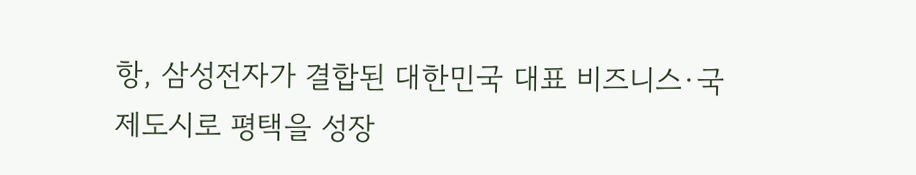항, 삼성전자가 결합된 대한민국 대표 비즈니스·국제도시로 평택을 성장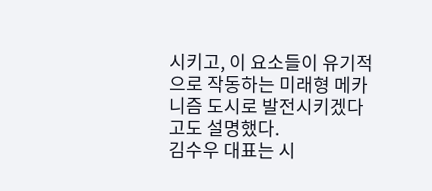시키고, 이 요소들이 유기적으로 작동하는 미래형 메카니즘 도시로 발전시키겠다고도 설명했다.
김수우 대표는 시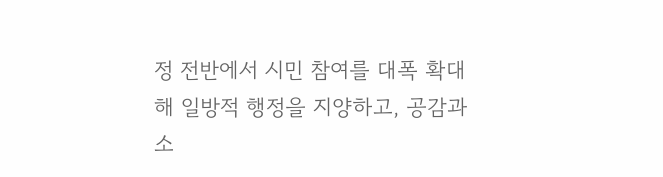정 전반에서 시민 참여를 대폭 확대해 일방적 행정을 지양하고, 공감과 소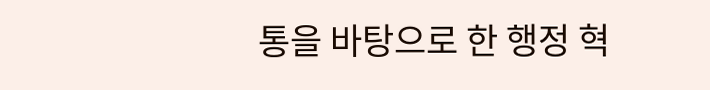통을 바탕으로 한 행정 혁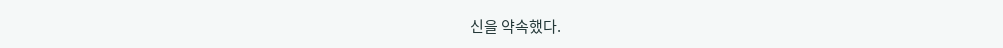신을 약속했다.